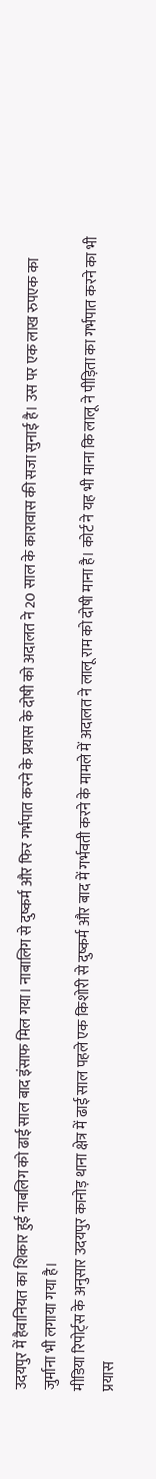उदयपुर में हैवानियत का शिकार हुई नाबलिग को ढाई साल बाद इंसाफ मिल गया। नाबालिग से दुष्कर्म और फिर गर्भपात करने के प्रयास के दोषी को अदालत ने 20 साल के कारावास की सजा सुनाई है। उस पर एक लाख रुपएक का जुर्माना भी लगाया गया है।
मीडिया रिपोर्ट्स के अनुसार उदयपुर कानोड़ थाना क्षेत्र में ढाई साल पहले एक किशोरी से दुष्कर्म और बाद में गर्भवती करने के मामले में अदालत ने लालू राम को दोषी माना है। कोर्ट ने यह भी माना कि लालू ने पीड़िता का गर्भपात करने का भी प्रयास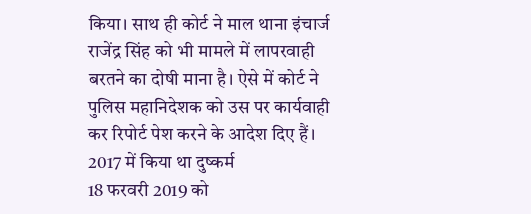किया। साथ ही कोर्ट ने माल थाना इंचार्ज राजेंद्र सिंह को भी मामले में लापरवाही बरतने का दोषी माना है। ऐसे में कोर्ट ने पुलिस महानिदेशक को उस पर कार्यवाही कर रिपोर्ट पेश करने के आदेश दिए हैं।
2017 में किया था दुष्कर्म
18 फरवरी 2019 को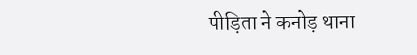पीड़िता ने कनोड़ थाना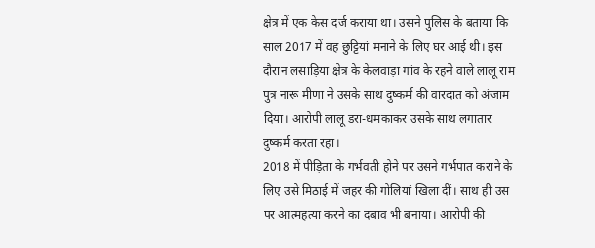क्षेत्र में एक केस दर्ज कराया था। उसने पुलिस के बताया कि साल 2017 में वह छुट्टियां मनाने के लिए घर आई थी। इस दौरान लसाड़िया क्षेत्र के केलवाड़ा गांव के रहने वाले लालू राम पुत्र नारू मीणा ने उसके साथ दुष्कर्म की वारदात को अंजाम दिया। आरोपी लालू डरा-धमकाकर उसके साथ लगातार दुष्कर्म करता रहा।
2018 में पीड़िता के गर्भवती होने पर उसने गर्भपात कराने के लिए उसे मिठाई में जहर की गोलियां खिला दीं। साथ ही उस पर आत्महत्या करने का दबाव भी बनाया। आरोपी की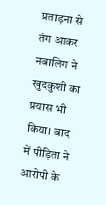प्रताड़ना से तंग आकर नबालिग ने खुदकुशी का प्रयास भी किया। बाद में पीड़िता ने आरोपी के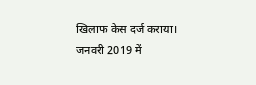खिलाफ केस दर्ज कराया। जनवरी 2019 में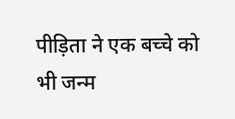पीड़िता ने एक बच्चे को भी जन्म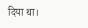दिया था।